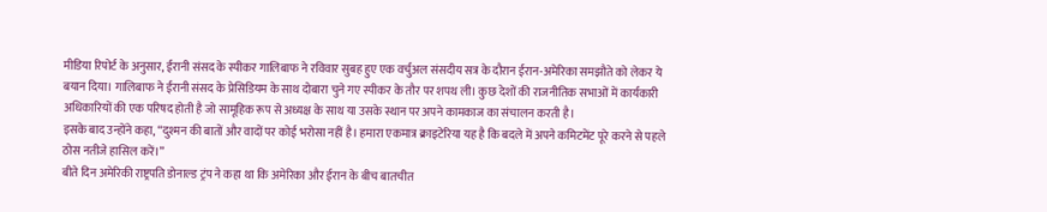मीडिया रिपोर्ट के अनुसार, ईरानी संसद के स्पीकर गालिबाफ ने रविवार सुबह हुए एक वर्चुअल संसदीय सत्र के दौरान ईरान-अमेरिका समझौते को लेकर ये बयान दिया। गालिबाफ ने ईरानी संसद के प्रेसिडियम के साथ दोबारा चुने गए स्पीकर के तौर पर शपथ ली। कुछ देशों की राजनीतिक सभाओं में कार्यकारी अधिकारियों की एक परिषद होती है जो सामूहिक रूप से अध्यक्ष के साथ या उसके स्थान पर अपने कामकाज का संचालन करती है।
इसके बाद उन्होंने कहा, “दुश्मन की बातों और वादों पर कोई भरोसा नहीं है। हमारा एकमात्र क्राइटेरिया यह है कि बदले में अपने कमिटमेंट पूरे करने से पहले ठोस नतीजे हासिल करें।”
बीते दिन अमेरिकी राष्ट्रपति डोनाल्ड ट्रंप ने कहा था कि अमेरिका और ईरान के बीच बातचीत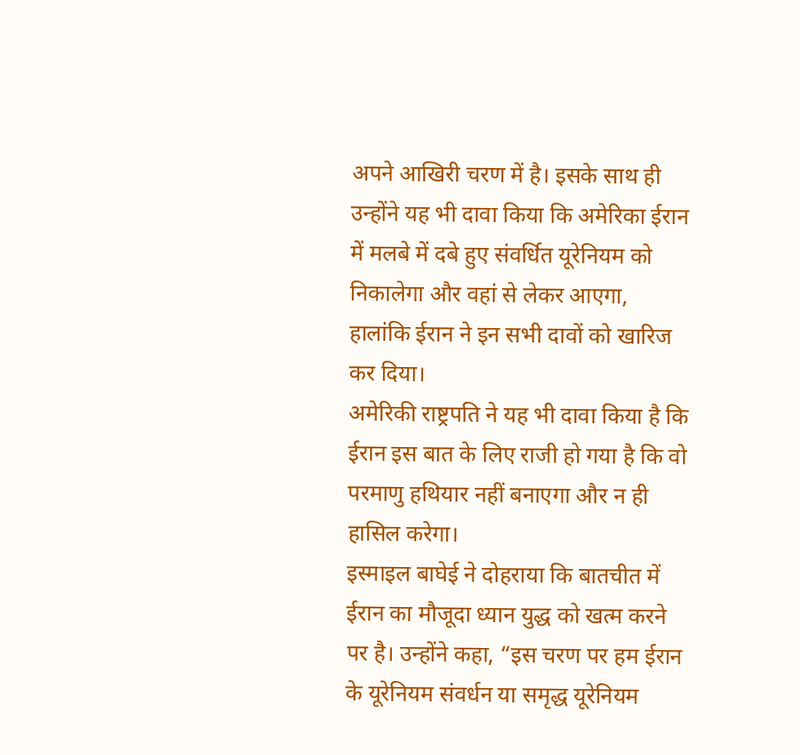अपने आखिरी चरण में है। इसके साथ ही उन्होंने यह भी दावा किया कि अमेरिका ईरान में मलबे में दबे हुए संवर्धित यूरेनियम को निकालेगा और वहां से लेकर आएगा, हालांकि ईरान ने इन सभी दावों को खारिज कर दिया।
अमेरिकी राष्ट्रपति ने यह भी दावा किया है कि ईरान इस बात के लिए राजी हो गया है कि वो परमाणु हथियार नहीं बनाएगा और न ही हासिल करेगा।
इस्माइल बाघेई ने दोहराया कि बातचीत में ईरान का मौजूदा ध्यान युद्ध को खत्म करने पर है। उन्होंने कहा, “इस चरण पर हम ईरान के यूरेनियम संवर्धन या समृद्ध यूरेनियम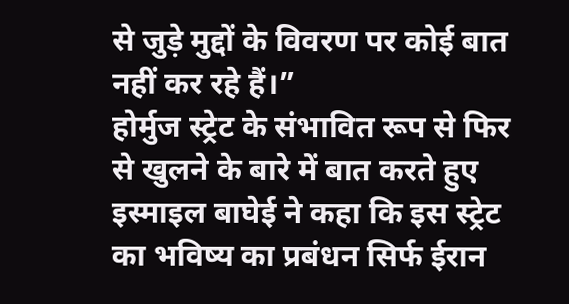से जुड़े मुद्दों के विवरण पर कोई बात नहीं कर रहे हैं।”
होर्मुज स्ट्रेट के संभावित रूप से फिर से खुलने के बारे में बात करते हुए इस्माइल बाघेई ने कहा कि इस स्ट्रेट का भविष्य का प्रबंधन सिर्फ ईरान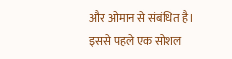और ओमान से संबंधित है। इससे पहले एक सोशल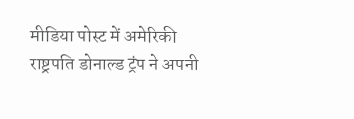मीडिया पोस्ट में अमेरिकी राष्ट्रपति डोनाल्ड ट्रंप ने अपनी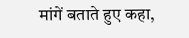मांगें बताते हुए कहा,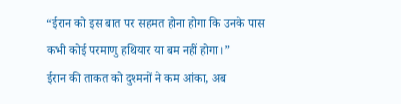“ईरान को इस बात पर सहमत होना होगा कि उनके पास कभी कोई परमाणु हथियार या बम नहीं होगा।”
ईरान की ताकत को दुश्मनों ने कम आंका, अब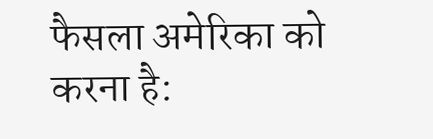फैसला अमेरिका को करना है: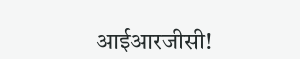आईआरजीसी!